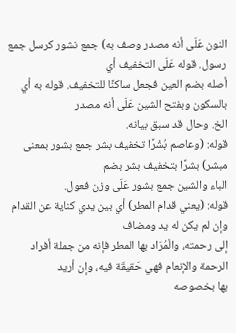النون عَلَى أنه مصدر وصف به) جمع نشور كرسل جمع رسول. قوله عَلَى التخفيف أي
أصله بضم العين فجعل ساكنًا للتخفيف. قوله به أي بالسكون وبفتح الشين عَلَى أنه مصدر
الخ. وحال قد سبق بيانه.
قوله: (وعاصم بُشْرًا تخفيف بشر جمع بشور بمعنى مبشر) بشرًا بتخفيف بشر بضم
الباء والشين جمع بشور عَلَى وزن فعول.
قوله: (يعني قدام المطر) أي بين يدي كناية عن القدام وإن لم يكن له يد ومضاف
إلى رحمته، والْمُرَاد بها المطر فإنه من جملة أفراد الرحمة والإنعام فهي حَقيقَة فيه، وإن أريد
بها بخصوصه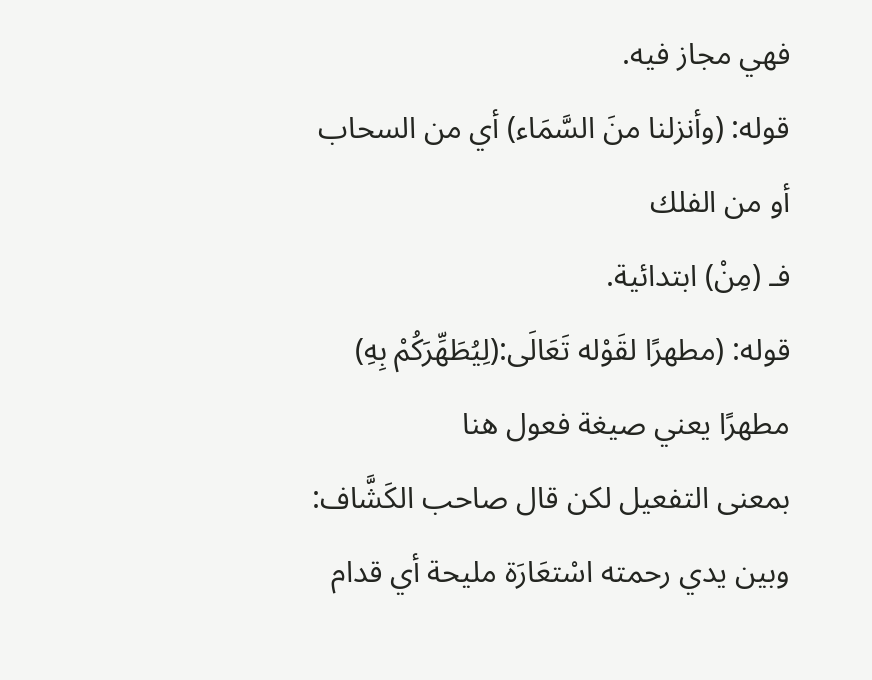فهي مجاز فيه.
قوله: (وأنزلنا منَ السَّمَاء) أي من السحاب أو من الفلك
فـ (مِنْ) ابتدائية.
قوله: (مطهرًا لقَوْله تَعَالَى:(لِيُطَهِّرَكُمْ بِهِ) مطهرًا يعني صيغة فعول هنا
بمعنى التفعيل لكن قال صاحب الكَشَّاف: وبين يدي رحمته اسْتعَارَة مليحة أي قدام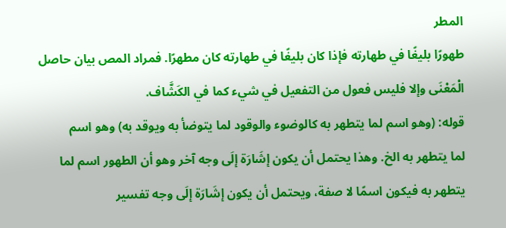المطر
طهورًا بليغًا في طهارته فإذا كان بليغًا في طهارته كان مطهرًا. فمراد المص بيان حاصل
الْمَعْنَى وإلا فليس فعول من التفعيل في شيء كما في الكَشَّاف.
قوله: (وهو اسم لما يتطهر به كالوضوء والوقود لما يتوضأ به ويوقد به) وهو اسم
لما يتطهر به الخ. وهذا يحتمل أن يكون إشَارَة إلَى وجه آخر وهو أن الطهور اسم لما
يتطهر به فيكون اسمًا لا صفة، ويحتمل أن يكون إشَارَة إلَى وجه تفسير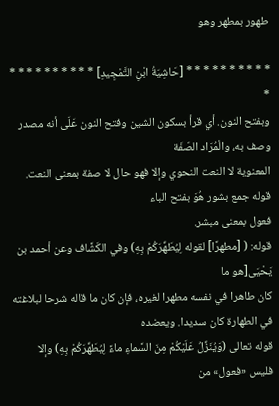طهور بمطهر وهو

* * * * * * * * * * [حَاشِيَةُ ابْنِ التَّمْجِيدِ] * * * * * * * * * * *
وبفتح النون. أي قرأ بسكون الشين وفتح النون عَلَى أنه مصدر وصف به، والْمُرَاد الصّفَة
المعنوية لا النعت النحوي وإلا فهو حال لا صفة بمعنى النعت. قوله جمع بشور هُوَ بفتح الباء
فعول بمعنى مبشر.
قوله: ( [مطهرًا] لقوله لِيُطَهِّرَكُمْ بِهِ) وفي الكَشَّاف وعن أحمد بن يَحْيَى[هو ما
كان طاهرا في نفسه مطهرا لغيره، فإن كان ما قاله شرحا لبلاغته في الطهارة كان سديدا. ويعضده
قوله تعالى (وَيُنَزِّلُ عَلَيْكُمْ مِنَ السَّماءِ ماءً لِيُطَهِّرَكُمْ بِهِ) وإلا فليس «فعول» من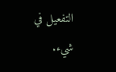التفعيل في شيء.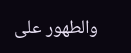والطهور على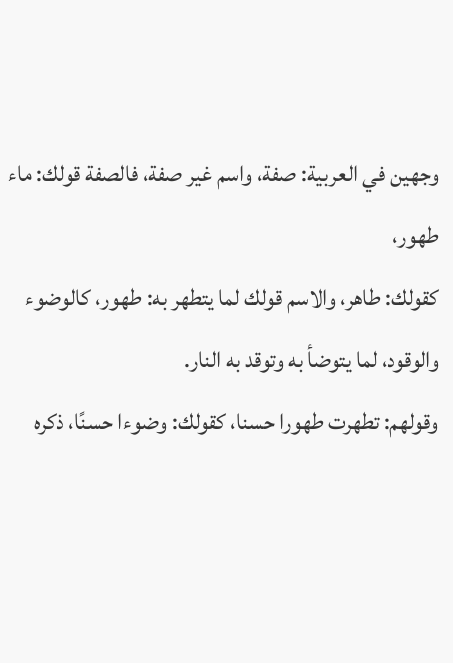وجهين في العربية: صفة، واسم غير صفة، فالصفة قولك: ماء طهور،
كقولك: طاهر، والاسم قولك لما يتطهر به: طهور، كالوضوء والوقود، لما يتوضأ به وتوقد به النار.
وقولهم: تطهرت طهورا حسنا، كقولك: وضوءا حسنًا، ذكره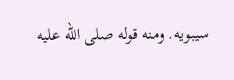سيبويه. ومنه قوله صلى الله عليه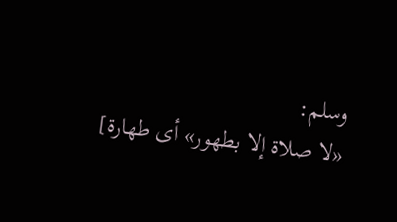وسلم:
«لا صلاة إلا بطهور» أى طهارة]